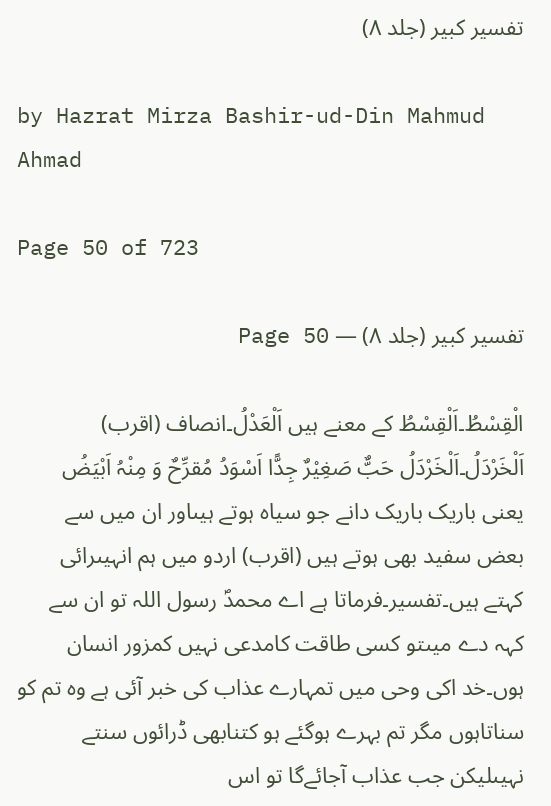تفسیر کبیر (جلد ۸)

by Hazrat Mirza Bashir-ud-Din Mahmud Ahmad

Page 50 of 723

تفسیر کبیر (جلد ۸) — Page 50

الْقِسْطُ۔اَلْقِسْطُ کے معنے ہیں اَلْعَدْلُ۔انصاف (اقرب) اَلْخَرْدَلُ۔اَلْخَرْدَلُ حَبٌّ صَغِیْرٌ جِدًّا اَسْوَدُ مُقرِّحٌ وَ مِنْہُ اَبْیَضُ یعنی باریک باریک دانے جو سیاہ ہوتے ہیںاور ان میں سے بعض سفید بھی ہوتے ہیں (اقرب) اردو میں ہم انہیںرائی کہتے ہیں۔تفسیر۔فرماتا ہے اے محمدؐ رسول اللہ تو ان سے کہہ دے میںتو کسی طاقت کامدعی نہیں کمزور انسان ہوں۔خد اکی وحی میں تمہارے عذاب کی خبر آئی ہے وہ تم کو سناتاہوں مگر تم بہرے ہوگئے ہو کتنابھی ڈرائوں سنتے نہیںلیکن جب عذاب آجائےگا تو اس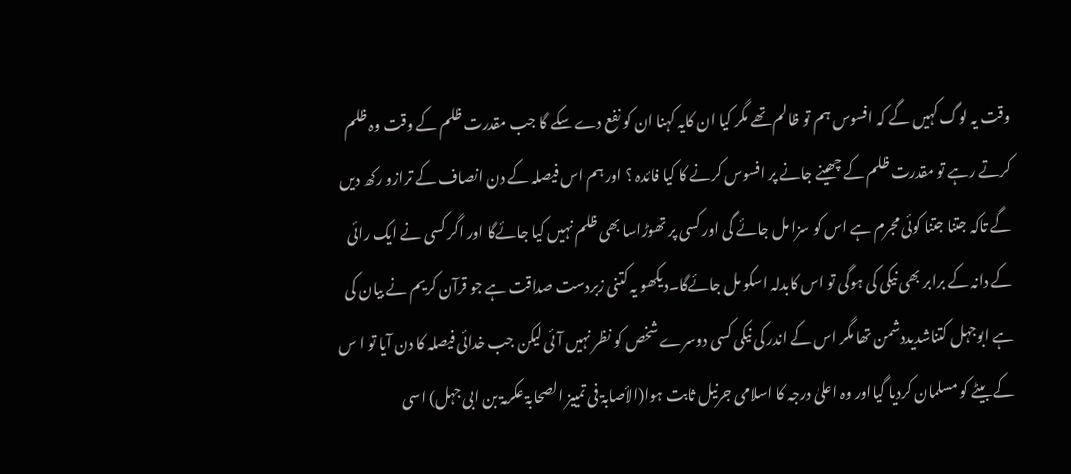وقت یہ لوگ کہیں گے کہ افسوس ہم تو ظالم تھے مگر کیا ان کایہ کہنا ان کو نفع دے سکے گا جب مقدرت ظلم کے وقت وہ ظلم کرتے رہے تو مقدرت ظلم کے چھینے جانے پر افسوس کرنے کا کیا فائدہ ؟ اور ہم اس فیصلہ کے دن انصاف کے ترازو رکھ دیں گے تاکہ جتنا جتنا کوئی مجرم ہے اس کو سزا مل جائے گی اور کسی پر تھوڑاسا بھی ظلم نہیں کیا جائےگا اور اگر کسی نے ایک رائی کے دانہ کے برابر بھی نیکی کی ہوگی تو اس کابدلہ اسکو مل جائےگا۔دیکھو یہ کتنی زبردست صداقت ہے جو قرآن کریم نے بیان کی ہے ابوجہل کتناشدیددشمن تھا مگر اس کے اندر کی نیکی کسی دوسرے شخص کو نظر نہیں آئی لیکن جب خدائی فیصلہ کا دن آیا تو ا س کے بیٹے کو مسلمان کردیا گیااور وہ اعلیٰ درجہ کا اسلامی جرنیل ثابت ہوا(الأصابۃ فی تمییز الصحابۃ عکرمۃ بن ابی جہل) اسی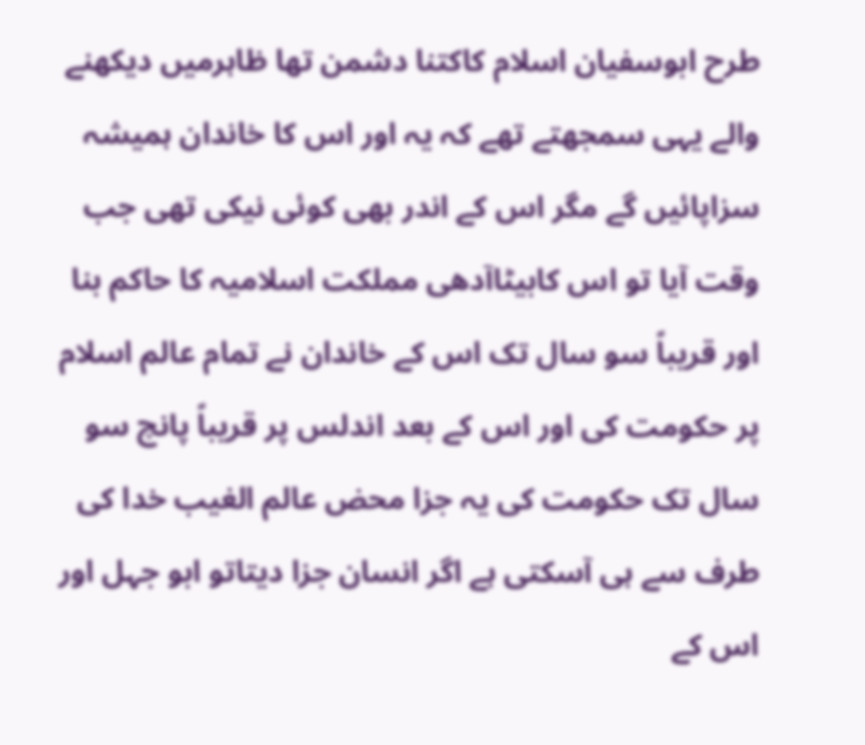طرح ابوسفیان اسلام کاکتنا دشمن تھا ظاہرمیں دیکھنے والے یہی سمجھتے تھے کہ یہ اور اس کا خاندان ہمیشہ سزاپائیں گے مگر اس کے اندر بھی کوئی نیکی تھی جب وقت آیا تو اس کابیٹاآدھی مملکت اسلامیہ کا حاکم بنا اور قریباً سو سال تک اس کے خاندان نے تمام عالم اسلام پر حکومت کی اور اس کے بعد اندلس پر قریباً پانچ سو سال تک حکومت کی یہ جزا محض عالم الغیب خدا کی طرف سے ہی آسکتی ہے اگر انسان جزا دیتاتو ابو جہل اور اس کے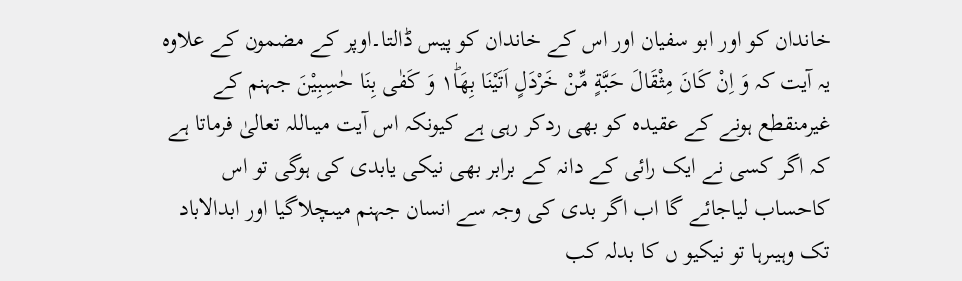خاندان کو اور ابو سفیان اور اس کے خاندان کو پیس ڈالتا۔اوپر کے مضمون کے علاوہ یہ آیت کہ وَ اِنْ كَانَ مِثْقَالَ حَبَّةٍ مِّنْ خَرْدَلٍ اَتَيْنَا بِهَا١ؕ وَ كَفٰى بِنَا حٰسِبِيْنَ جہنم کے غیرمنقطع ہونے کے عقیدہ کو بھی ردکر رہی ہے کیونکہ اس آیت میںاللہ تعالیٰ فرماتا ہے کہ اگر کسی نے ایک رائی کے دانہ کے برابر بھی نیکی یابدی کی ہوگی تو اس کاحساب لیاجائے گا اب اگر بدی کی وجہ سے انسان جہنم میںچلاگیا اور ابدالاباد تک وہیںرہا تو نیکیو ں کا بدلہ کب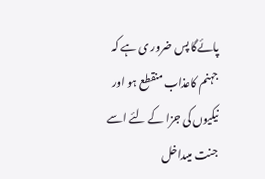پائےگا پس ضرور ی ہے کہ جہنم کاعذاب منقطع ہو اور نیکیوں کی جزا کے لئے اسے جنت میںداخل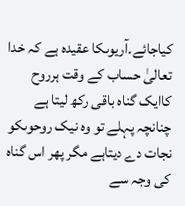کیاجائے۔آریوںکا عقیدہ ہے کہ خدا تعالیٰ حساب کے وقت ہرروح کاایک گناہ باقی رکھ لیتا ہے چنانچہ پہلے تو وہ نیک روحوںکو نجات دے دیتاہے مگر پھر اس گناہ کی وجہ سے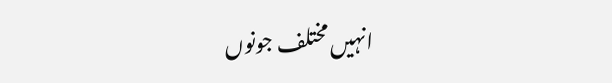انہیں مختلف جونوں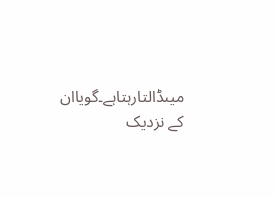میںڈالتارہتاہے۔گویاان کے نزدیک